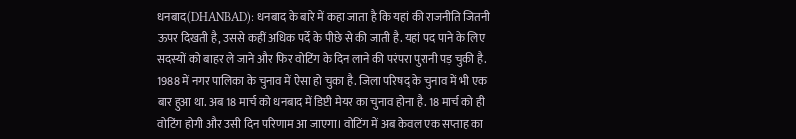धनबाद(DHANBAD): धनबाद के बारे में कहा जाता है कि यहां की राजनीति जितनी ऊपर दिखती है, उससे कहीं अधिक पर्दे के पीछे से की जाती है. यहां पद पाने के लिए सदस्यों को बाहर ले जाने और फिर वोटिंग के दिन लाने की परंपरा पुरानी पड़ चुकी है. 1988 में नगर पालिका के चुनाव में ऐसा हो चुका है. जिला परिषद् के चुनाव में भी एक बार हुआ था. अब 18 मार्च को धनबाद में डिप्टी मेयर का चुनाव होना है. 18 मार्च को ही वोटिंग होगी और उसी दिन परिणाम आ जाएगा। वोटिंग में अब केवल एक सप्ताह का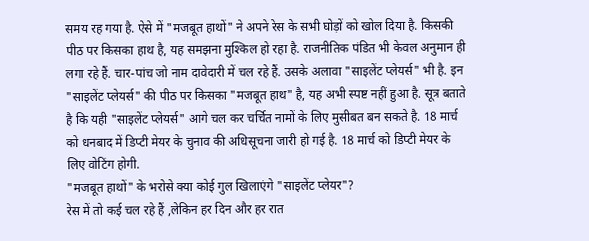समय रह गया है. ऐसे में "मजबूत हाथों" ने अपने रेस के सभी घोड़ों को खोल दिया है. किसकी पीठ पर किसका हाथ है, यह समझना मुश्किल हो रहा है. राजनीतिक पंडित भी केवल अनुमान ही लगा रहे हैं. चार-पांच जो नाम दावेदारी में चल रहे हैं. उसके अलावा "साइलेंट प्लेयर्स" भी है. इन "साइलेंट प्लेयर्स" की पीठ पर किसका "मजबूत हाथ" है, यह अभी स्पष्ट नहीं हुआ है. सूत्र बताते है कि यही "साइलेंट प्लेयर्स" आगे चल कर चर्चित नामों के लिए मुसीबत बन सकते है. 18 मार्च को धनबाद में डिप्टी मेयर के चुनाव की अधिसूचना जारी हो गई है. 18 मार्च को डिप्टी मेयर के लिए वोटिंग होगी.
"मजबूत हाथों" के भरोसे क्या कोई गुल खिलाएंगे "साइलेंट प्लेयर"?
रेस में तो कई चल रहे हैं ,लेकिन हर दिन और हर रात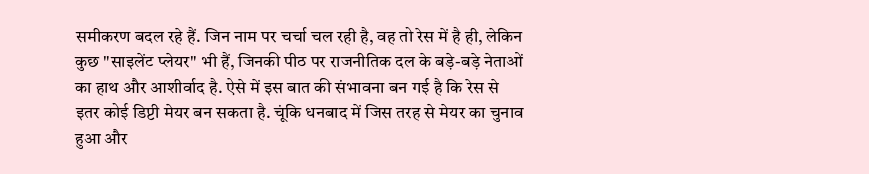समीकरण बदल रहे हैं. जिन नाम पर चर्चा चल रही है, वह तो रेस में है ही, लेकिन कुछ "साइलेंट प्लेयर" भी हैं, जिनकी पीठ पर राजनीतिक दल के बड़े-बड़े नेताओं का हाथ और आशीर्वाद है. ऐसे में इस बात की संभावना बन गई है कि रेस से इतर कोई डिप्टी मेयर बन सकता है. चूंकि धनबाद में जिस तरह से मेयर का चुनाव हुआ और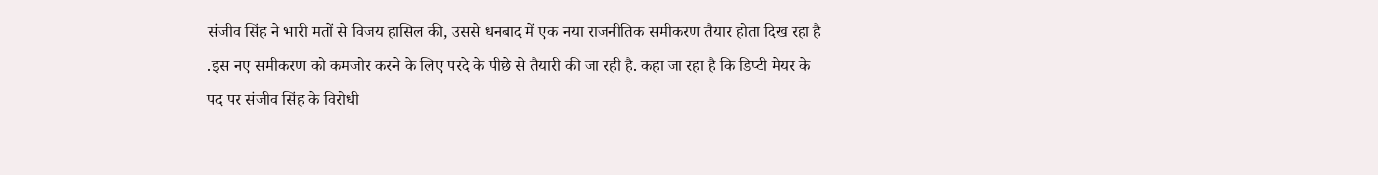संजीव सिंह ने भारी मतों से विजय हासिल की, उससे धनबाद में एक नया राजनीतिक समीकरण तैयार होता दिख रहा है .इस नए समीकरण को कमजोर करने के लिए परदे के पीछे से तैयारी की जा रही है. कहा जा रहा है कि डिप्टी मेयर के पद पर संजीव सिंह के विरोधी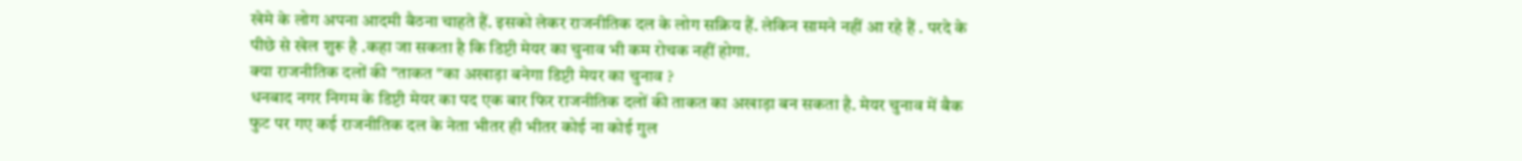खेमे के लोग अपना आदमी बैठना चाहते हैं. इसको लेकर राजनीतिक दल के लोग सक्रिय हैं. लेकिन सामने नहीं आ रहे हैं . परदे के पीछे से खेल शुरू है .कहा जा सकता है कि डिप्टी मेयर का चुनाव भी कम रोचक नहीं होगा.
क्या राजनीतिक दलों की "ताकत "का अखाड़ा बनेगा डिप्टी मेयर का चुनाव ?
धनबाद नगर निगम के डिप्टी मेयर का पद एक बार फिर राजनीतिक दलों की ताकत का अखाड़ा बन सकता है. मेयर चुनाव में बैक फुट पर गए कई राजनीतिक दल के नेता भीतर ही भीतर कोई ना कोई गुल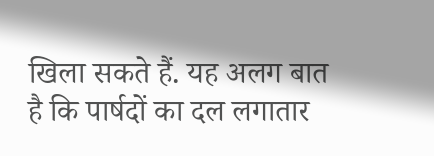खिला सकते हैं. यह अलग बात है कि पार्षदों का दल लगातार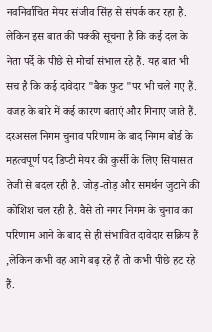नवनिर्वाचित मेयर संजीव सिंह से संपर्क कर रहा है. लेकिन इस बात की पक्की सूचना है कि कई दल के नेता पर्दे के पीछे से मोर्चा संभाल रहे हैं. यह बात भी सच है कि कई दावेदार "बैक फुट "पर भी चले गए हैं. वजह के बारे में कई कारण बताएं और गिनाए जाते हैं. दरअसल निगम चुनाव परिणाम के बाद निगम बोर्ड के महत्वपूर्ण पद डिप्टी मेयर की कुर्सी के लिए सियासत तेजी से बदल रही है. जोड़-तोड़ और समर्थन जुटाने की कोशिश चल रही है. वैसे तो नगर निगम के चुनाव का परिणाम आने के बाद से ही संभावित दावेदार सक्रिय हैं ,लेकिन कभी वह आगे बढ़ रहे हैं तो कभी पीछे हट रहे हैं.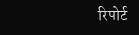रिपोर्ट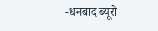-धनबाद ब्यूरो